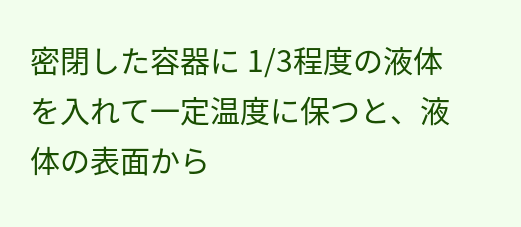密閉した容器に 1/3程度の液体を入れて一定温度に保つと、液体の表面から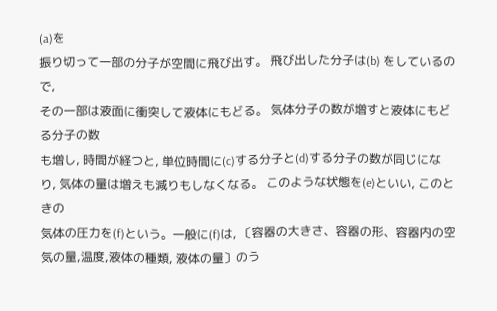(a)を
振り切って一部の分子が空間に飛び出す。 飛び出した分子は(b) をしているので,
その一部は液面に衝突して液体にもどる。 気体分子の数が増すと液体にもどる分子の数
も増し, 時間が経つと, 単位時間に(c)する分子と(d)する分子の数が同じにな
り, 気体の量は増えも減りもしなくなる。 このような状態を(e)といい, このときの
気体の圧力を(f)という。一般に(f)は, 〔容器の大きさ、容器の形、容器内の空
気の量,温度,液体の種類, 液体の量〕のう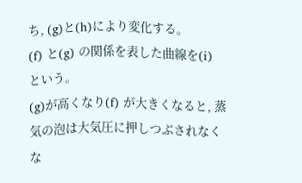ち, (g)と(h)により変化する。
(f) と(g) の関係を表した曲線を(i) という。
(g)が高くなり(f) が大きくなると, 蒸気の泡は大気圧に押しつぶされなくな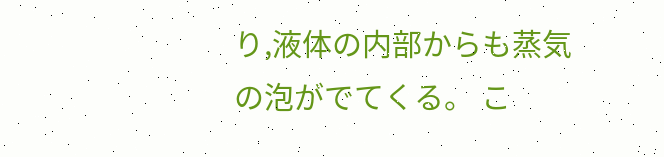り,液体の内部からも蒸気の泡がでてくる。 こ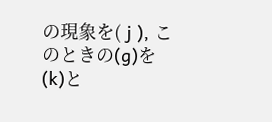の現象を( j ), このときの(g)を
(k)と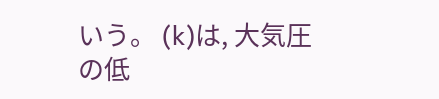いう。 (k)は, 大気圧の低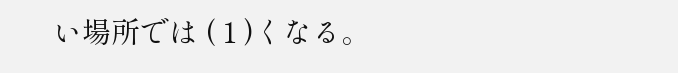い場所では ( 1 )くなる。